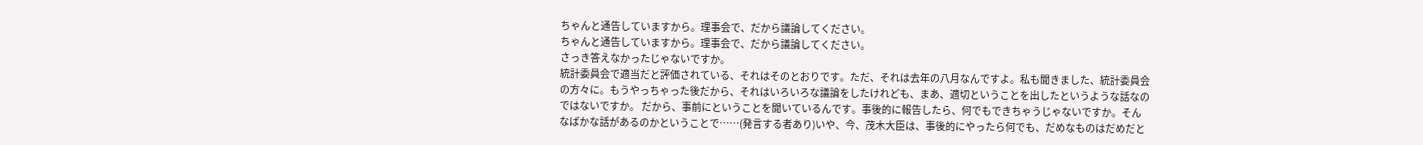ちゃんと通告していますから。理事会で、だから議論してください。
ちゃんと通告していますから。理事会で、だから議論してください。
さっき答えなかったじゃないですか。
統計委員会で適当だと評価されている、それはそのとおりです。ただ、それは去年の八月なんですよ。私も聞きました、統計委員会の方々に。もうやっちゃった後だから、それはいろいろな議論をしたけれども、まあ、適切ということを出したというような話なのではないですか。 だから、事前にということを聞いているんです。事後的に報告したら、何でもできちゃうじゃないですか。そんなばかな話があるのかということで……(発言する者あり)いや、今、茂木大臣は、事後的にやったら何でも、だめなものはだめだと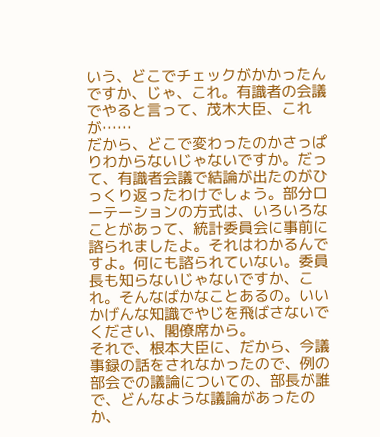いう、どこでチェックがかかったんですか、じゃ、これ。有識者の会議でやると言って、茂木大臣、これが……
だから、どこで変わったのかさっぱりわからないじゃないですか。だって、有識者会議で結論が出たのがひっくり返ったわけでしょう。部分ローテーションの方式は、いろいろなことがあって、統計委員会に事前に諮られましたよ。それはわかるんですよ。何にも諮られていない。委員長も知らないじゃないですか、これ。そんなばかなことあるの。いいかげんな知識でやじを飛ばさないでください、閣僚席から。
それで、根本大臣に、だから、今議事録の話をされなかったので、例の部会での議論についての、部長が誰で、どんなような議論があったのか、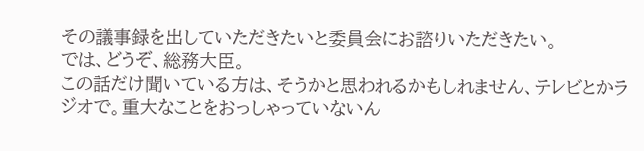その議事録を出していただきたいと委員会にお諮りいただきたい。
では、どうぞ、総務大臣。
この話だけ聞いている方は、そうかと思われるかもしれません、テレビとかラジオで。重大なことをおっしゃっていないん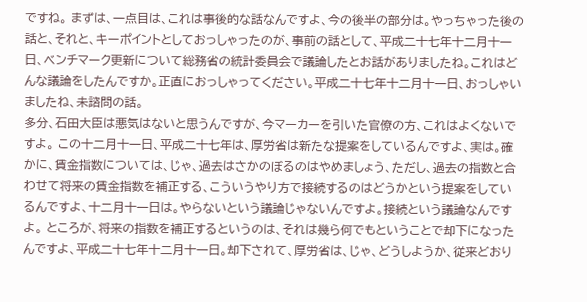ですね。 まずは、一点目は、これは事後的な話なんですよ、今の後半の部分は。やっちゃった後の話と、それと、キーポイントとしておっしゃったのが、事前の話として、平成二十七年十二月十一日、ベンチマーク更新について総務省の統計委員会で議論したとお話がありましたね。これはどんな議論をしたんですか。正直におっしゃってください。平成二十七年十二月十一日、おっしゃいましたね、未諮問の話。
多分、石田大臣は悪気はないと思うんですが、今マーカーを引いた官僚の方、これはよくないですよ。 この十二月十一日、平成二十七年は、厚労省は新たな提案をしているんですよ、実は。確かに、賃金指数については、じゃ、過去はさかのぼるのはやめましょう、ただし、過去の指数と合わせて将来の賃金指数を補正する、こういうやり方で接続するのはどうかという提案をしているんですよ、十二月十一日は。やらないという議論じゃないんですよ。接続という議論なんですよ。 ところが、将来の指数を補正するというのは、それは幾ら何でもということで却下になったんですよ、平成二十七年十二月十一日。却下されて、厚労省は、じゃ、どうしようか、従来どおり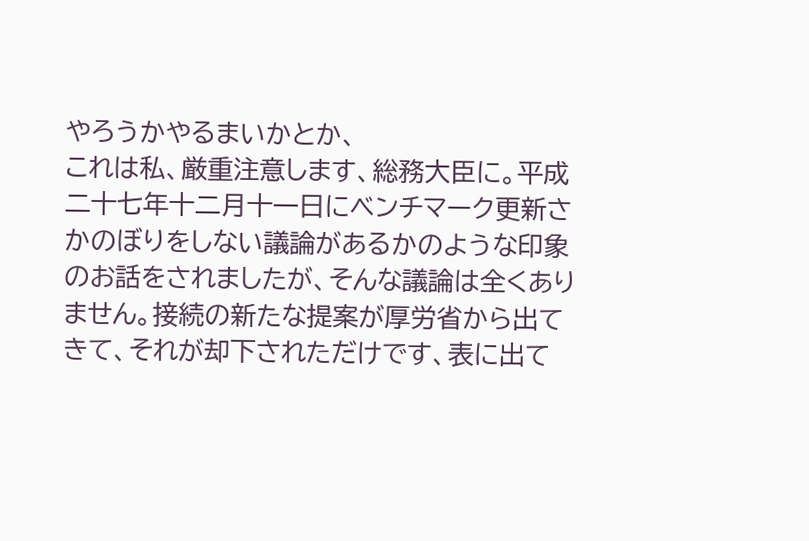やろうかやるまいかとか、
これは私、厳重注意します、総務大臣に。平成二十七年十二月十一日にベンチマーク更新さかのぼりをしない議論があるかのような印象のお話をされましたが、そんな議論は全くありません。接続の新たな提案が厚労省から出てきて、それが却下されただけです、表に出て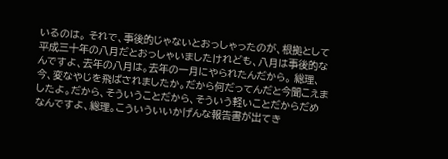いるのは。 それで、事後的じゃないとおっしゃったのが、根拠として平成三十年の八月だとおっしゃいましたけれども、八月は事後的なんですよ、去年の八月は。去年の一月にやられたんだから。 総理、今、変なやじを飛ばされましたか。だから何だってんだと今聞こえましたよ。だから、そういうことだから、そういう軽いことだからだめなんですよ、総理。こういういいかげんな報告書が出てき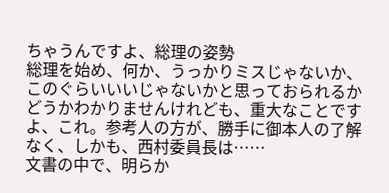ちゃうんですよ、総理の姿勢
総理を始め、何か、うっかりミスじゃないか、このぐらいいいじゃないかと思っておられるかどうかわかりませんけれども、重大なことですよ、これ。参考人の方が、勝手に御本人の了解なく、しかも、西村委員長は……
文書の中で、明らか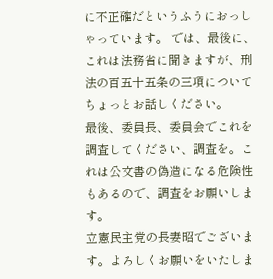に不正確だというふうにおっしゃっています。 では、最後に、これは法務省に聞きますが、刑法の百五十五条の三項についてちょっとお話しください。
最後、委員長、委員会でこれを調査してください、調査を。これは公文書の偽造になる危険性もあるので、調査をお願いします。
立憲民主党の長妻昭でございます。よろしくお願いをいたしま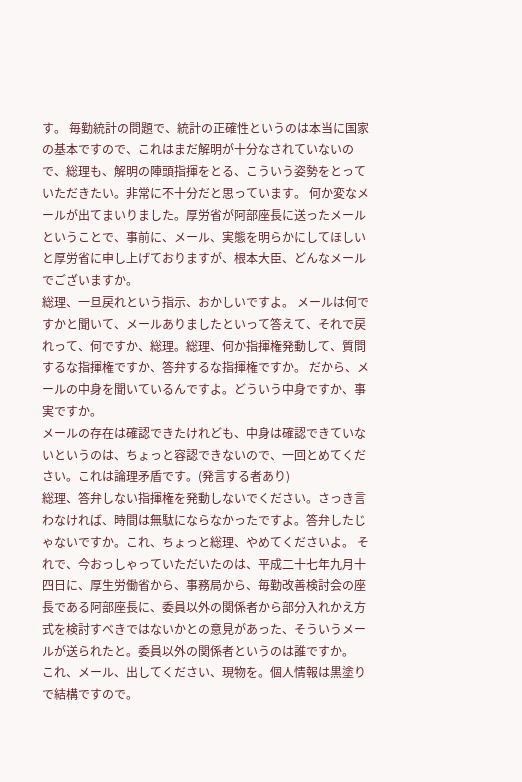す。 毎勤統計の問題で、統計の正確性というのは本当に国家の基本ですので、これはまだ解明が十分なされていないので、総理も、解明の陣頭指揮をとる、こういう姿勢をとっていただきたい。非常に不十分だと思っています。 何か変なメールが出てまいりました。厚労省が阿部座長に送ったメールということで、事前に、メール、実態を明らかにしてほしいと厚労省に申し上げておりますが、根本大臣、どんなメールでございますか。
総理、一旦戻れという指示、おかしいですよ。 メールは何ですかと聞いて、メールありましたといって答えて、それで戻れって、何ですか、総理。総理、何か指揮権発動して、質問するな指揮権ですか、答弁するな指揮権ですか。 だから、メールの中身を聞いているんですよ。どういう中身ですか、事実ですか。
メールの存在は確認できたけれども、中身は確認できていないというのは、ちょっと容認できないので、一回とめてください。これは論理矛盾です。(発言する者あり)
総理、答弁しない指揮権を発動しないでください。さっき言わなければ、時間は無駄にならなかったですよ。答弁したじゃないですか。これ、ちょっと総理、やめてくださいよ。 それで、今おっしゃっていただいたのは、平成二十七年九月十四日に、厚生労働省から、事務局から、毎勤改善検討会の座長である阿部座長に、委員以外の関係者から部分入れかえ方式を検討すべきではないかとの意見があった、そういうメールが送られたと。委員以外の関係者というのは誰ですか。
これ、メール、出してください、現物を。個人情報は黒塗りで結構ですので。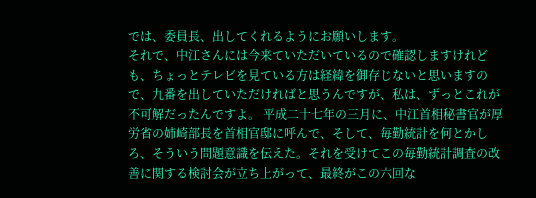では、委員長、出してくれるようにお願いします。
それで、中江さんには今来ていただいているので確認しますけれども、ちょっとテレビを見ている方は経緯を御存じないと思いますので、九番を出していただければと思うんですが、私は、ずっとこれが不可解だったんですよ。 平成二十七年の三月に、中江首相秘書官が厚労省の姉崎部長を首相官邸に呼んで、そして、毎勤統計を何とかしろ、そういう問題意識を伝えた。それを受けてこの毎勤統計調査の改善に関する検討会が立ち上がって、最終がこの六回な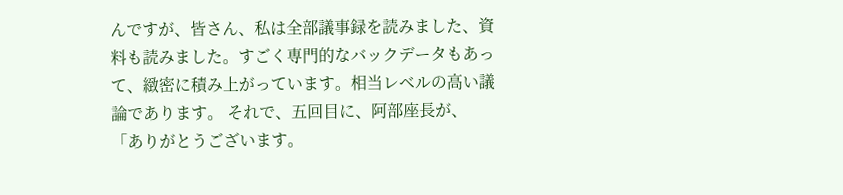んですが、皆さん、私は全部議事録を読みました、資料も読みました。すごく専門的なバックデータもあって、緻密に積み上がっています。相当レベルの高い議論であります。 それで、五回目に、阿部座長が、「ありがとうございます。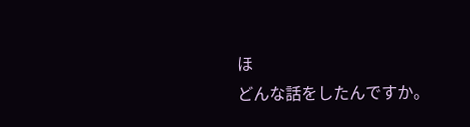ほ
どんな話をしたんですか。